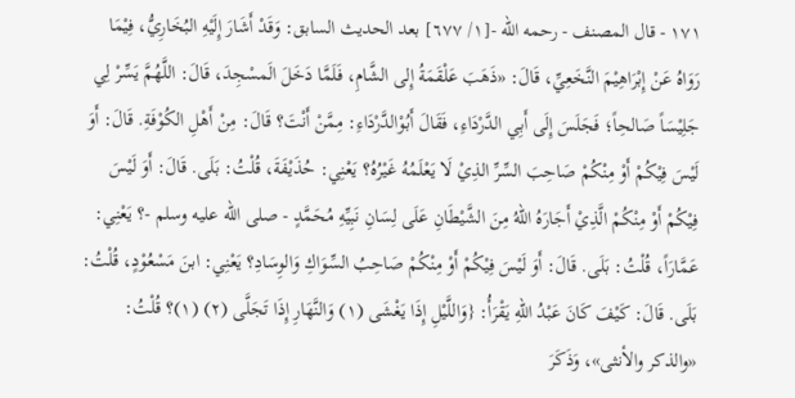١٧١ - قال المصنف - رحمه الله -[١/ ٦٧٧] بعد الحديث السابق: وَقَدْ أَشَارَ إِلَيْهِ البُخَارِيُّ، فِيْمَا رَوَاهُ عَنْ إِبْرَاهِيْمَ النَّخَعِيِّ، قَالَ: «ذَهَبَ عَلْقَمَةُ إِلى الشَّامِ، فَلَمَّا دَخَلَ الَمسْجِدَ، قَالَ: اللَّهُمَّ يَسِّرْ لِي جَلِيْسَاً صَالحِاً؛ فَجَلَسَ إِلَى أَبِي الدَّرْدَاءِ، فَقَالَ أَبُوْالدَّرْدَاءِ: مِمَّنْ أَنْتَ؟ قَالَ: مِنْ أَهْلِ الكُوْفَةِ. قَالَ: أَوَ لَيْسَ فِيْكُمْ أَوْ مِنْكُمْ صَاحِبَ السِّرِّ الذِيْ لَا يَعْلَمُهُ غَيْرُهُ؟ يَعْنِي: حُذَيْفَةَ، قُلْتُ: بَلَى. قَالَ: أَوَ لَيْسَ فِيْكُمْ أَوْ مِنْكُمْ الَّذِيْ أَجَارَهُ اللهُ مِنَ الشَّيْطَانِ عَلَى لِسَانِ نَبِيِّهِ مُحَمَّدٍ - صلى الله عليه وسلم -؟ يَعْنِي: عَمَّارَاً، قُلْتُ: بَلَى. قَالَ: أَوَ لَيْسَ فِيْكُمْ أَوْ مِنْكُمْ صَاحِبُ السِّوَاكِ وَالوِسَادِ؟ يَعْنِي: ابنَ مَسْعُوْدٍ، قُلْتُ: بَلَى. قَالَ: كَيْفَ كَانَ عَبْدُ اللهِ يَقْرَأُ: {وَاللَّيْلِ إِذَا يَغْشَى (١) وَالنَّهَارِ إِذَا تَجَلَّى (٢) (١)؟ قُلْتُ: «والذكر والأنثى»، وَذَكَرَ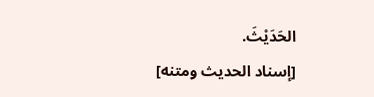الحَدَيْثَ.
[إسناد الحديث ومتنه]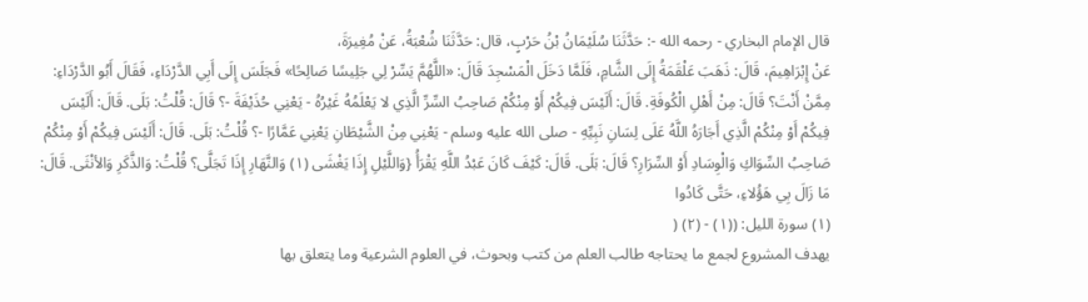قال الإمام البخاري - رحمه الله -: حَدَّثَنَا سُلَيْمَانُ بْنُ حَرْبٍ، قال: حَدَّثَنَا شُعْبَةُ، عَنْ مُغِيرَةَ،
عَنْ إِبْرَاهِيمَ، قَالَ: ذَهَبَ عَلْقَمَةُ إِلَى الشَّامِ، فَلَمَّا دَخَلَ الْمَسْجِدَ قَالَ: «اللَّهُمَّ يَسِّرْ لِي جَلِيسًا صَالِحًا» فَجَلَسَ إِلَى أَبِي الدَّرْدَاءِ، فَقَالَ أَبُو الدَّرْدَاءِ: مِمَّنْ أَنْتَ؟ قَالَ: مِنْ أَهْلِ الْكُوفَةِ. قَالَ: أَلَيْسَ فِيكُمْ أَوْ مِنْكُمْ صَاحِبُ السِّرِّ الَّذِي لا يَعْلَمُهُ غَيْرُهُ - يَعْنِي حُذَيْفَةَ -؟ قَالَ: قُلْتُ: بَلَى. قَالَ: أَلَيْسَ فِيكُمْ أَوْ مِنْكُمْ الَّذِي أَجَارَهُ اللَّهُ عَلَى لِسَانِ نَبِيِّهِ - صلى الله عليه وسلم - يَعْنِي مِنْ الشَّيْطَانِ يَعْنِي عَمَّارًا -؟ قُلْتُ: بَلَى. قَالَ: أَلَيْسَ فِيكُمْ أَوْ مِنْكُمْ صَاحِبُ السِّوَاكِ وَالْوِسَادِ أَوْ السِّرَارِ؟ قَالَ: بَلَى. قَالَ: كَيْفَ كَانَ عَبْدُ اللَّهِ يَقْرَأُ {وَاللَّيْلِ إِذَا يَغْشَى (١) وَالنَّهَارِ إِذَا تَجَلَّى؟ قُلْتُ: وَالذَّكَرِ وَالأنْثَى. قَالَ: مَا زَالَ بِي هَؤُلاءِ، حَتَّى كَادُوا
(١) سورة الليل: ((١) - (٢) (
يهدف المشروع لجمع ما يحتاجه طالب العلم من كتب وبحوث، في العلوم الشرعية وما يتعلق بها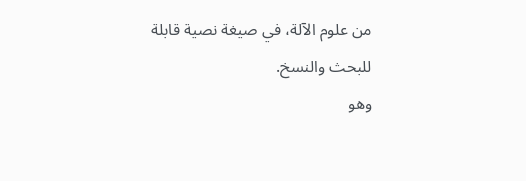من علوم الآلة، في صيغة نصية قابلة للبحث والنسخ.
وهو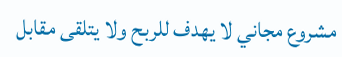مشروع مجاني لا يهدف للربح ولا يتلقى مقابل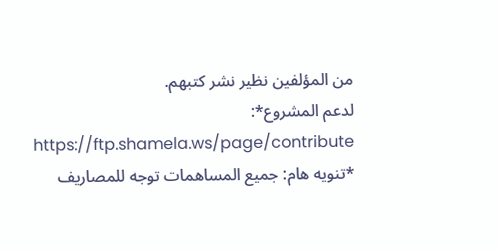من المؤلفين نظير نشر كتبهم.
لدعم المشروع*: https://ftp.shamela.ws/page/contribute
*تنويه هام: جميع المساهمات توجه للمصاريف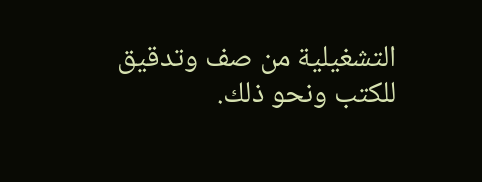التشغيلية من صف وتدقيق للكتب ونحو ذلك.